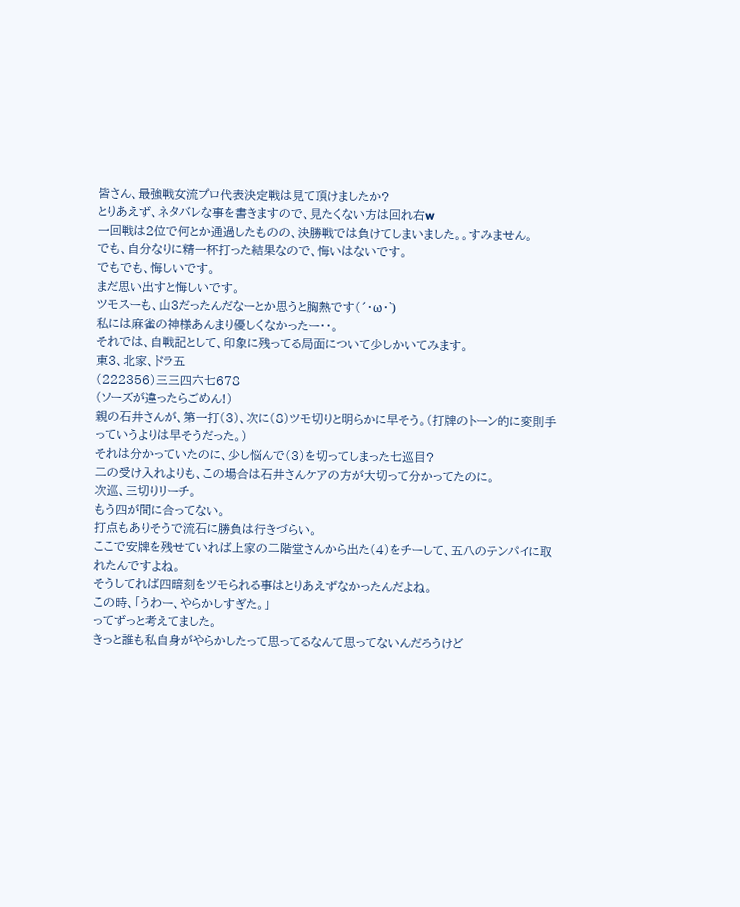皆さん、最強戦女流プロ代表決定戦は見て頂けましたか?
とりあえず、ネタバレな事を書きますので、見たくない方は回れ右w
一回戦は2位で何とか通過したものの、決勝戦では負けてしまいました。。すみません。
でも、自分なりに精一杯打った結果なので、悔いはないです。
でもでも、悔しいです。
まだ思い出すと悔しいです。
ツモスーも、山3だったんだなーとか思うと胸熱です(´・ω・`)
私には麻雀の神様あんまり優しくなかったー・・。
それでは、自戦記として、印象に残ってる局面について少しかいてみます。
東3、北家、ドラ五
(222356)三三四六七678
(ソーズが違ったらごめん!)
親の石井さんが、第一打(3)、次に(8)ツモ切りと明らかに早そう。(打牌のトーン的に変則手っていうよりは早そうだった。)
それは分かっていたのに、少し悩んで(3)を切ってしまった七巡目?
二の受け入れよりも、この場合は石井さんケアの方が大切って分かってたのに。
次巡、三切りリーチ。
もう四が間に合ってない。
打点もありそうで流石に勝負は行きづらい。
ここで安牌を残せていれば上家の二階堂さんから出た(4)をチーして、五八のテンパイに取れたんですよね。
そうしてれば四暗刻をツモられる事はとりあえずなかったんだよね。
この時、「うわー、やらかしすぎた。」
ってずっと考えてました。
きっと誰も私自身がやらかしたって思ってるなんて思ってないんだろうけど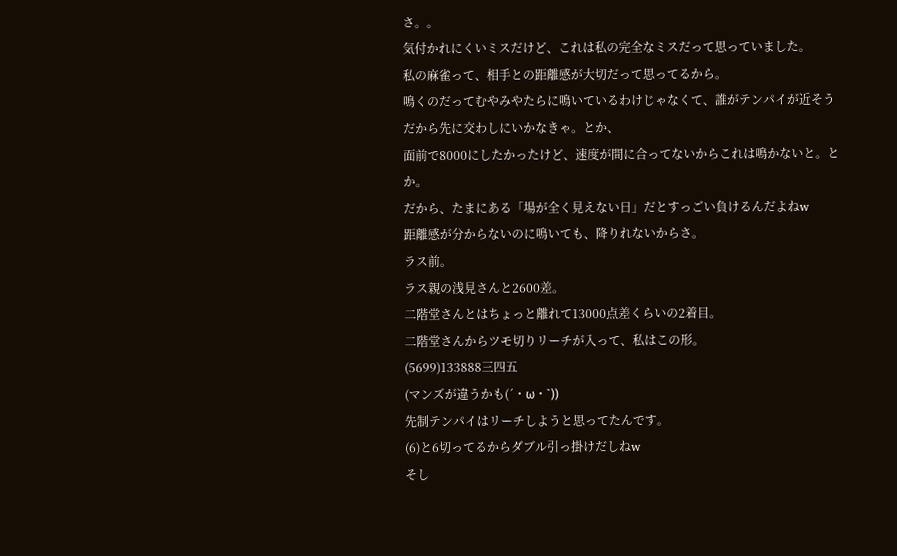さ。。
気付かれにくいミスだけど、これは私の完全なミスだって思っていました。
私の麻雀って、相手との距離感が大切だって思ってるから。
鳴くのだってむやみやたらに鳴いているわけじゃなくて、誰がテンパイが近そうだから先に交わしにいかなきゃ。とか、
面前で8000にしたかったけど、速度が間に合ってないからこれは鳴かないと。とか。
だから、たまにある「場が全く見えない日」だとすっごい負けるんだよねw
距離感が分からないのに鳴いても、降りれないからさ。
ラス前。
ラス親の浅見さんと2600差。
二階堂さんとはちょっと離れて13000点差くらいの2着目。
二階堂さんからツモ切りリーチが入って、私はこの形。
(5699)133888三四五
(マンズが違うかも(´・ω・`))
先制テンパイはリーチしようと思ってたんです。
(6)と6切ってるからダブル引っ掛けだしねw
そし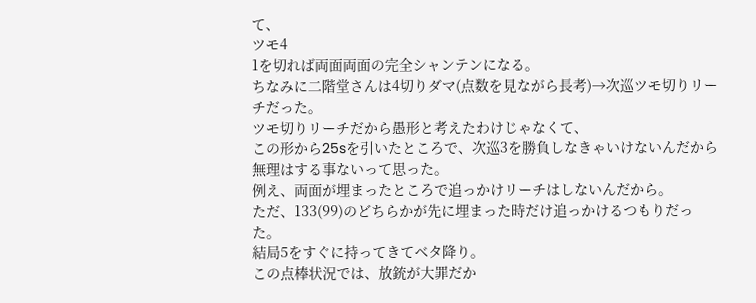て、
ツモ4
1を切れば両面両面の完全シャンテンになる。
ちなみに二階堂さんは4切りダマ(点数を見ながら長考)→次巡ツモ切りリーチだった。
ツモ切りリーチだから愚形と考えたわけじゃなくて、
この形から25sを引いたところで、次巡3を勝負しなきゃいけないんだから無理はする事ないって思った。
例え、両面が埋まったところで追っかけリーチはしないんだから。
ただ、133(99)のどちらかが先に埋まった時だけ追っかけるつもりだった。
結局5をすぐに持ってきてベタ降り。
この点棒状況では、放銃が大罪だか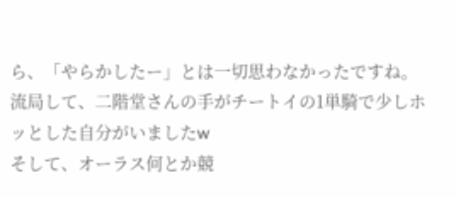ら、「やらかしたー」とは一切思わなかったですね。
流局して、二階堂さんの手がチートイの1単騎で少しホッとした自分がいましたw
そして、オーラス何とか競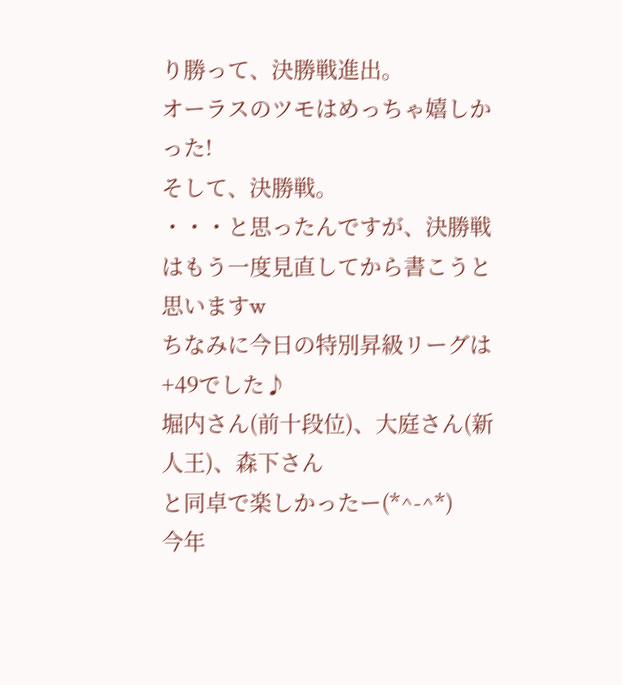り勝って、決勝戦進出。
オーラスのツモはめっちゃ嬉しかった!
そして、決勝戦。
・・・と思ったんですが、決勝戦はもう一度見直してから書こうと思いますw
ちなみに今日の特別昇級リーグは+49でした♪
堀内さん(前十段位)、大庭さん(新人王)、森下さん
と同卓で楽しかったー(*^-^*)
今年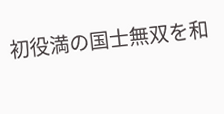初役満の国士無双を和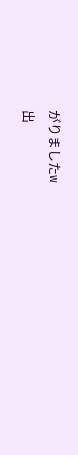がりましたw
出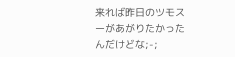来れば昨日のツモスーがあがりたかったんだけどな;-;